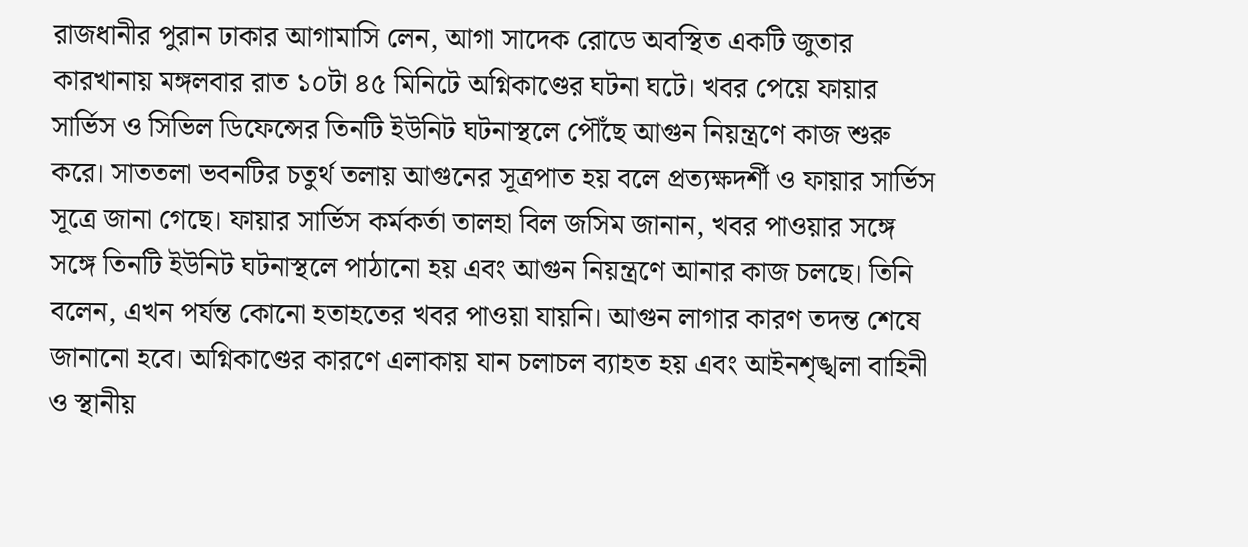রাজধানীর পুরান ঢাকার আগামাসি লেন, আগা সাদেক রোডে অবস্থিত একটি জুতার কারখানায় মঙ্গলবার রাত ১০টা ৪৫ মিনিটে অগ্নিকাণ্ডের ঘটনা ঘটে। খবর পেয়ে ফায়ার সার্ভিস ও সিভিল ডিফেন্সের তিনটি ইউনিট ঘটনাস্থলে পৌঁছে আগুন নিয়ন্ত্রণে কাজ শুরু করে। সাততলা ভবনটির চতুর্থ তলায় আগুনের সূত্রপাত হয় বলে প্রত্যক্ষদর্শী ও ফায়ার সার্ভিস সূত্রে জানা গেছে। ফায়ার সার্ভিস কর্মকর্তা তালহা বিল জসিম জানান, খবর পাওয়ার সঙ্গে সঙ্গে তিনটি ইউনিট ঘটনাস্থলে পাঠানো হয় এবং আগুন নিয়ন্ত্রণে আনার কাজ চলছে। তিনি বলেন, এখন পর্যন্ত কোনো হতাহতের খবর পাওয়া যায়নি। আগুন লাগার কারণ তদন্ত শেষে জানানো হবে। অগ্নিকাণ্ডের কারণে এলাকায় যান চলাচল ব্যাহত হয় এবং আইনশৃঙ্খলা বাহিনী ও স্থানীয়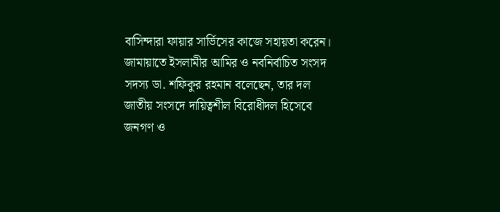বাসিন্দারা ফায়ার সার্ভিসের কাজে সহায়তা করেন।
জামায়াতে ইসলামীর আমির ও নবনির্বাচিত সংসদ সদস্য ডা. শফিকুর রহমান বলেছেন, তার দল জাতীয় সংসদে দায়িত্বশীল বিরোধীদল হিসেবে জনগণ ও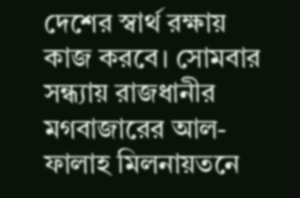দেশের স্বার্থ রক্ষায় কাজ করবে। সোমবার সন্ধ্যায় রাজধানীর মগবাজারের আল-ফালাহ মিলনায়তনে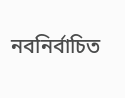নবনির্বাচিত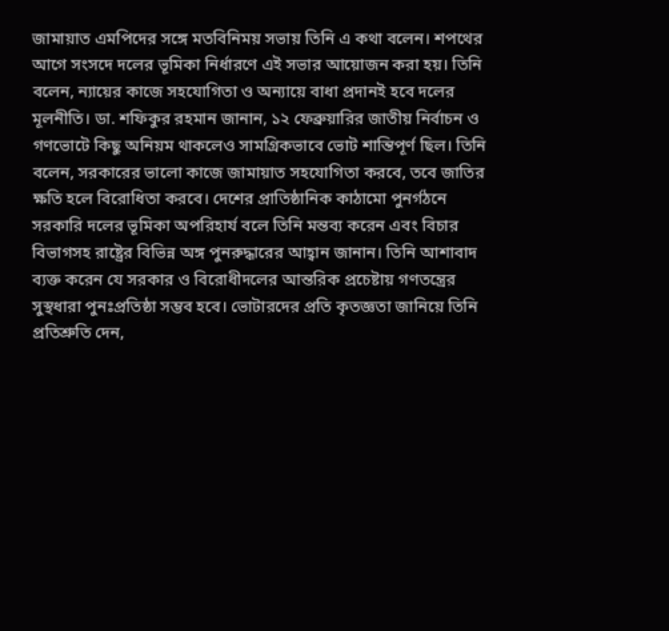জামায়াত এমপিদের সঙ্গে মতবিনিময় সভায় তিনি এ কথা বলেন। শপথের আগে সংসদে দলের ভূমিকা নির্ধারণে এই সভার আয়োজন করা হয়। তিনি বলেন, ন্যায়ের কাজে সহযোগিতা ও অন্যায়ে বাধা প্রদানই হবে দলের মূলনীতি। ডা. শফিকুর রহমান জানান, ১২ ফেব্রুয়ারির জাতীয় নির্বাচন ও গণভোটে কিছু অনিয়ম থাকলেও সামগ্রিকভাবে ভোট শান্তিপূর্ণ ছিল। তিনি বলেন, সরকারের ভালো কাজে জামায়াত সহযোগিতা করবে, তবে জাতির ক্ষতি হলে বিরোধিতা করবে। দেশের প্রাতিষ্ঠানিক কাঠামো পুনর্গঠনে সরকারি দলের ভূমিকা অপরিহার্য বলে তিনি মন্তব্য করেন এবং বিচার বিভাগসহ রাষ্ট্রের বিভিন্ন অঙ্গ পুনরুদ্ধারের আহ্বান জানান। তিনি আশাবাদ ব্যক্ত করেন যে সরকার ও বিরোধীদলের আন্তরিক প্রচেষ্টায় গণতন্ত্রের সুস্থধারা পুনঃপ্রতিষ্ঠা সম্ভব হবে। ভোটারদের প্রতি কৃতজ্ঞতা জানিয়ে তিনি প্রতিশ্রুতি দেন,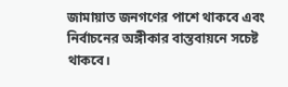জামায়াত জনগণের পাশে থাকবে এবং নির্বাচনের অঙ্গীকার বাস্তবায়নে সচেষ্ট থাকবে।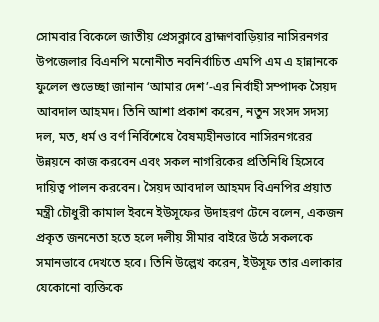সোমবার বিকেলে জাতীয় প্রেসক্লাবে ব্রাহ্মণবাড়িয়ার নাসিরনগর উপজেলার বিএনপি মনোনীত নবনির্বাচিত এমপি এম এ হান্নানকে ফুলেল শুভেচ্ছা জানান ‘আমার দেশ’-এর নির্বাহী সম্পাদক সৈয়দ আবদাল আহমদ। তিনি আশা প্রকাশ করেন, নতুন সংসদ সদস্য দল, মত, ধর্ম ও বর্ণ নির্বিশেষে বৈষম্যহীনভাবে নাসিরনগরের উন্নয়নে কাজ করবেন এবং সকল নাগরিকের প্রতিনিধি হিসেবে দায়িত্ব পালন করবেন। সৈয়দ আবদাল আহমদ বিএনপির প্রয়াত মন্ত্রী চৌধুরী কামাল ইবনে ইউসূফের উদাহরণ টেনে বলেন, একজন প্রকৃত জননেতা হতে হলে দলীয় সীমার বাইরে উঠে সকলকে সমানভাবে দেখতে হবে। তিনি উল্লেখ করেন, ইউসূফ তার এলাকার যেকোনো ব্যক্তিকে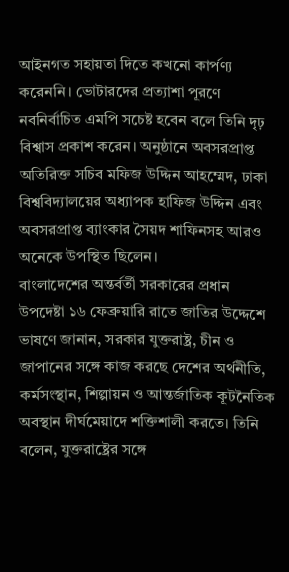আইনগত সহায়তা দিতে কখনো কার্পণ্য করেননি। ভোটারদের প্রত্যাশা পূরণে নবনির্বাচিত এমপি সচেষ্ট হবেন বলে তিনি দৃঢ় বিশ্বাস প্রকাশ করেন। অনুষ্ঠানে অবসরপ্রাপ্ত অতিরিক্ত সচিব মফিজ উদ্দিন আহম্মেদ, ঢাকা বিশ্ববিদ্যালয়ের অধ্যাপক হাফিজ উদ্দিন এবং অবসরপ্রাপ্ত ব্যাংকার সৈয়দ শাফিনসহ আরও অনেকে উপস্থিত ছিলেন।
বাংলাদেশের অন্তর্বর্তী সরকারের প্রধান উপদেষ্টা ১৬ ফেব্রুয়ারি রাতে জাতির উদ্দেশে ভাষণে জানান, সরকার যুক্তরাষ্ট্র, চীন ও জাপানের সঙ্গে কাজ করছে দেশের অর্থনীতি, কর্মসংস্থান, শিল্পায়ন ও আন্তর্জাতিক কূটনৈতিক অবস্থান দীর্ঘমেয়াদে শক্তিশালী করতে। তিনি বলেন, যুক্তরাষ্ট্রের সঙ্গে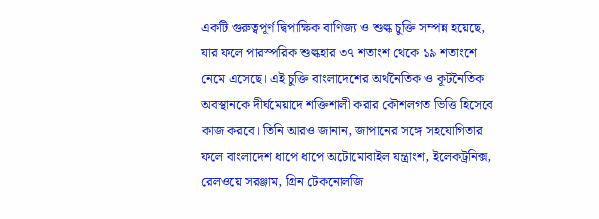একটি গুরুত্বপূর্ণ দ্বিপাক্ষিক বাণিজ্য ও শুল্ক চুক্তি সম্পন্ন হয়েছে, যার ফলে পারস্পরিক শুল্কহার ৩৭ শতাংশ থেকে ১৯ শতাংশে নেমে এসেছে। এই চুক্তি বাংলাদেশের অর্থনৈতিক ও কূটনৈতিক অবস্থানকে দীর্ঘমেয়াদে শক্তিশালী করার কৌশলগত ভিত্তি হিসেবে কাজ করবে। তিনি আরও জানান, জাপানের সঙ্গে সহযোগিতার ফলে বাংলাদেশ ধাপে ধাপে অটোমোবাইল যন্ত্রাংশ, ইলেকট্রনিক্স, রেলওয়ে সরঞ্জাম, গ্রিন টেকনোলজি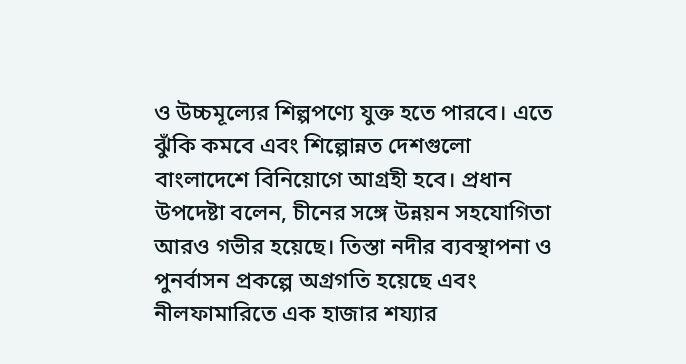ও উচ্চমূল্যের শিল্পপণ্যে যুক্ত হতে পারবে। এতে ঝুঁকি কমবে এবং শিল্পোন্নত দেশগুলো বাংলাদেশে বিনিয়োগে আগ্রহী হবে। প্রধান উপদেষ্টা বলেন, চীনের সঙ্গে উন্নয়ন সহযোগিতা আরও গভীর হয়েছে। তিস্তা নদীর ব্যবস্থাপনা ও পুনর্বাসন প্রকল্পে অগ্রগতি হয়েছে এবং নীলফামারিতে এক হাজার শয্যার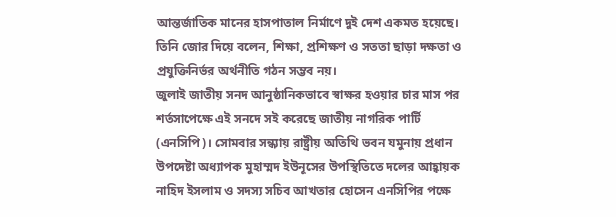আন্তর্জাতিক মানের হাসপাতাল নির্মাণে দুই দেশ একমত হয়েছে। তিনি জোর দিয়ে বলেন, শিক্ষা, প্রশিক্ষণ ও সততা ছাড়া দক্ষতা ও প্রযুক্তিনির্ভর অর্থনীতি গঠন সম্ভব নয়।
জুলাই জাতীয় সনদ আনুষ্ঠানিকভাবে স্বাক্ষর হওয়ার চার মাস পর শর্তসাপেক্ষে এই সনদে সই করেছে জাতীয় নাগরিক পার্টি (এনসিপি)। সোমবার সন্ধ্যায় রাষ্ট্রীয় অতিথি ভবন যমুনায় প্রধান উপদেষ্টা অধ্যাপক মুহাম্মদ ইউনূসের উপস্থিতিতে দলের আহ্বায়ক নাহিদ ইসলাম ও সদস্য সচিব আখতার হোসেন এনসিপির পক্ষে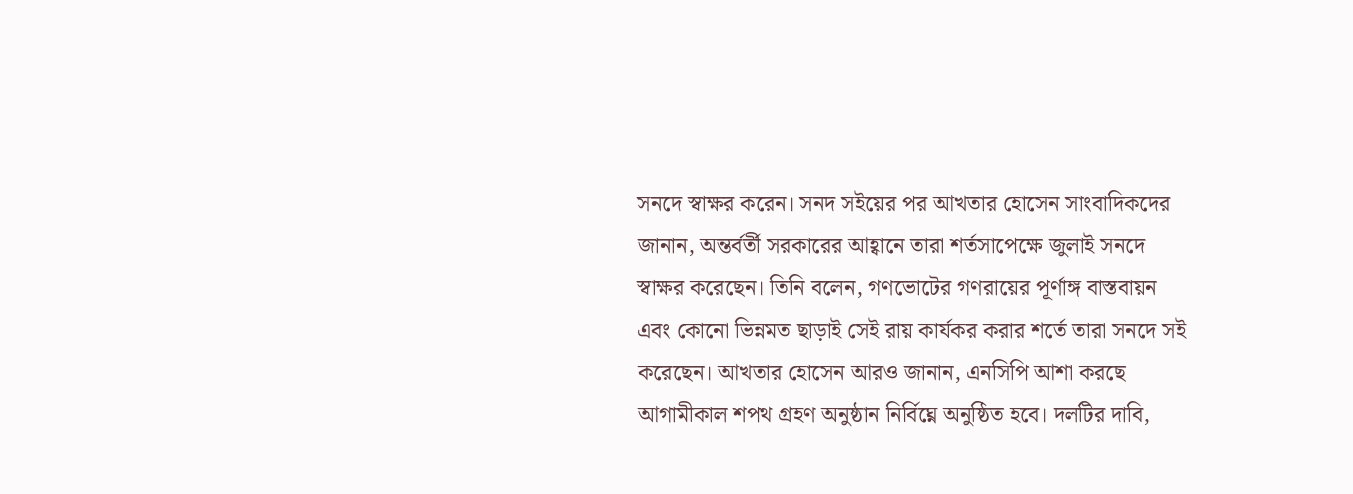সনদে স্বাক্ষর করেন। সনদ সইয়ের পর আখতার হোসেন সাংবাদিকদের জানান, অন্তর্বর্তী সরকারের আহ্বানে তারা শর্তসাপেক্ষে জুলাই সনদে স্বাক্ষর করেছেন। তিনি বলেন, গণভোটের গণরায়ের পূর্ণাঙ্গ বাস্তবায়ন এবং কোনো ভিন্নমত ছাড়াই সেই রায় কার্যকর করার শর্তে তারা সনদে সই করেছেন। আখতার হোসেন আরও জানান, এনসিপি আশা করছে আগামীকাল শপথ গ্রহণ অনুষ্ঠান নির্বিঘ্নে অনুষ্ঠিত হবে। দলটির দাবি,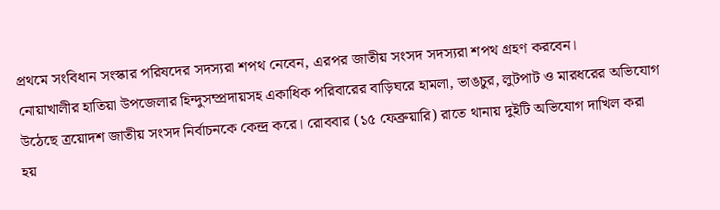প্রথমে সংবিধান সংস্কার পরিষদের সদস্যরা শপথ নেবেন, এরপর জাতীয় সংসদ সদস্যরা শপথ গ্রহণ করবেন।
নোয়াখালীর হাতিয়া উপজেলার হিন্দুসম্প্রদায়সহ একাধিক পরিবারের বাড়িঘরে হামলা, ভাঙচুর, লুটপাট ও মারধরের অভিযোগ উঠেছে ত্রয়োদশ জাতীয় সংসদ নির্বাচনকে কেন্দ্র করে। রোববার (১৫ ফেব্রুয়ারি) রাতে থানায় দুইটি অভিযোগ দাখিল করা হয়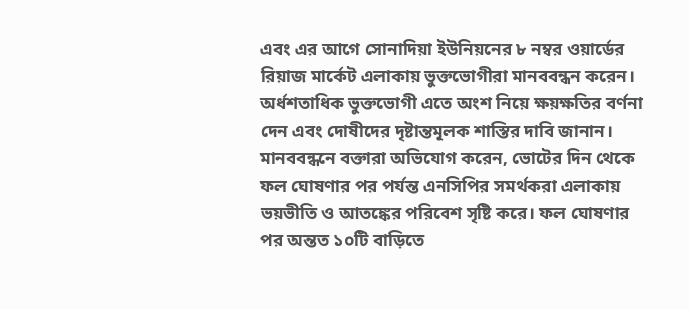এবং এর আগে সোনাদিয়া ইউনিয়নের ৮ নম্বর ওয়ার্ডের রিয়াজ মার্কেট এলাকায় ভুক্তভোগীরা মানববন্ধন করেন। অর্ধশতাধিক ভুক্তভোগী এতে অংশ নিয়ে ক্ষয়ক্ষতির বর্ণনা দেন এবং দোষীদের দৃষ্টান্তমূলক শাস্তির দাবি জানান। মানববন্ধনে বক্তারা অভিযোগ করেন, ভোটের দিন থেকে ফল ঘোষণার পর পর্যন্ত এনসিপির সমর্থকরা এলাকায় ভয়ভীতি ও আতঙ্কের পরিবেশ সৃষ্টি করে। ফল ঘোষণার পর অন্তত ১০টি বাড়িতে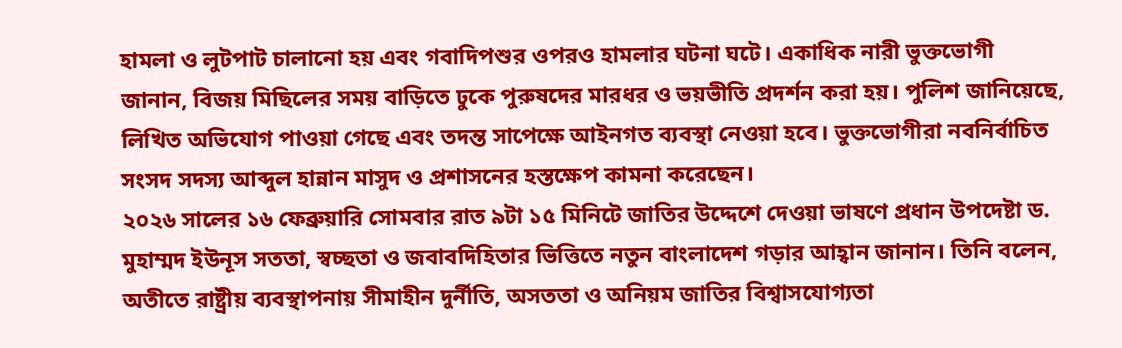হামলা ও লুটপাট চালানো হয় এবং গবাদিপশুর ওপরও হামলার ঘটনা ঘটে। একাধিক নারী ভুক্তভোগী জানান, বিজয় মিছিলের সময় বাড়িতে ঢুকে পুরুষদের মারধর ও ভয়ভীতি প্রদর্শন করা হয়। পুলিশ জানিয়েছে, লিখিত অভিযোগ পাওয়া গেছে এবং তদন্ত সাপেক্ষে আইনগত ব্যবস্থা নেওয়া হবে। ভুক্তভোগীরা নবনির্বাচিত সংসদ সদস্য আব্দুল হান্নান মাসুদ ও প্রশাসনের হস্তক্ষেপ কামনা করেছেন।
২০২৬ সালের ১৬ ফেব্রুয়ারি সোমবার রাত ৯টা ১৫ মিনিটে জাতির উদ্দেশে দেওয়া ভাষণে প্রধান উপদেষ্টা ড. মুহাম্মদ ইউনূস সততা, স্বচ্ছতা ও জবাবদিহিতার ভিত্তিতে নতুন বাংলাদেশ গড়ার আহ্বান জানান। তিনি বলেন, অতীতে রাষ্ট্রীয় ব্যবস্থাপনায় সীমাহীন দুর্নীতি, অসততা ও অনিয়ম জাতির বিশ্বাসযোগ্যতা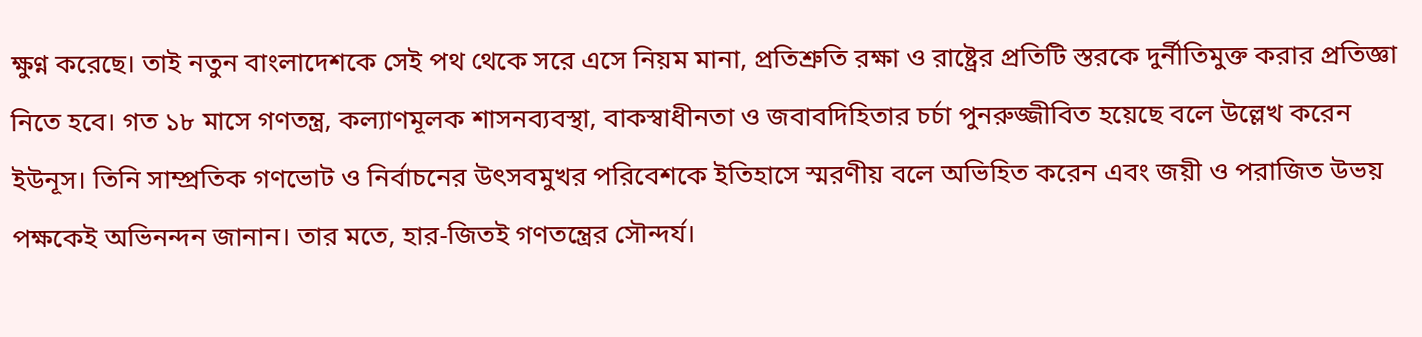ক্ষুণ্ন করেছে। তাই নতুন বাংলাদেশকে সেই পথ থেকে সরে এসে নিয়ম মানা, প্রতিশ্রুতি রক্ষা ও রাষ্ট্রের প্রতিটি স্তরকে দুর্নীতিমুক্ত করার প্রতিজ্ঞা নিতে হবে। গত ১৮ মাসে গণতন্ত্র, কল্যাণমূলক শাসনব্যবস্থা, বাকস্বাধীনতা ও জবাবদিহিতার চর্চা পুনরুজ্জীবিত হয়েছে বলে উল্লেখ করেন ইউনূস। তিনি সাম্প্রতিক গণভোট ও নির্বাচনের উৎসবমুখর পরিবেশকে ইতিহাসে স্মরণীয় বলে অভিহিত করেন এবং জয়ী ও পরাজিত উভয় পক্ষকেই অভিনন্দন জানান। তার মতে, হার-জিতই গণতন্ত্রের সৌন্দর্য।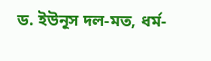ড. ইউনূস দল-মত, ধর্ম-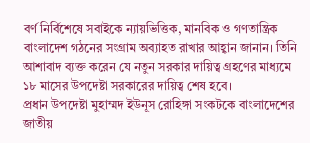বর্ণ নির্বিশেষে সবাইকে ন্যায়ভিত্তিক, মানবিক ও গণতান্ত্রিক বাংলাদেশ গঠনের সংগ্রাম অব্যাহত রাখার আহ্বান জানান। তিনি আশাবাদ ব্যক্ত করেন যে নতুন সরকার দায়িত্ব গ্রহণের মাধ্যমে ১৮ মাসের উপদেষ্টা সরকারের দায়িত্ব শেষ হবে।
প্রধান উপদেষ্টা মুহাম্মদ ইউনূস রোহিঙ্গা সংকটকে বাংলাদেশের জাতীয়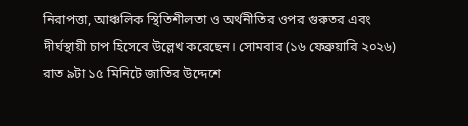নিরাপত্তা, আঞ্চলিক স্থিতিশীলতা ও অর্থনীতির ওপর গুরুতর এবং দীর্ঘস্থায়ী চাপ হিসেবে উল্লেখ করেছেন। সোমবার (১৬ ফেব্রুয়ারি ২০২৬) রাত ৯টা ১৫ মিনিটে জাতির উদ্দেশে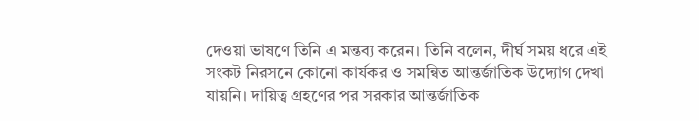দেওয়া ভাষণে তিনি এ মন্তব্য করেন। তিনি বলেন, দীর্ঘ সময় ধরে এই সংকট নিরসনে কোনো কার্যকর ও সমন্বিত আন্তর্জাতিক উদ্যোগ দেখা যায়নি। দায়িত্ব গ্রহণের পর সরকার আন্তর্জাতিক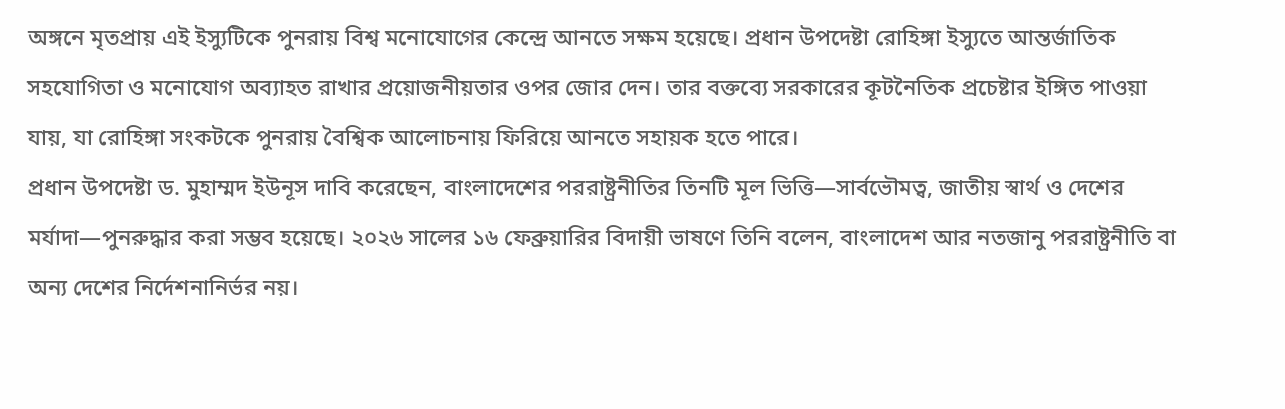অঙ্গনে মৃতপ্রায় এই ইস্যুটিকে পুনরায় বিশ্ব মনোযোগের কেন্দ্রে আনতে সক্ষম হয়েছে। প্রধান উপদেষ্টা রোহিঙ্গা ইস্যুতে আন্তর্জাতিক সহযোগিতা ও মনোযোগ অব্যাহত রাখার প্রয়োজনীয়তার ওপর জোর দেন। তার বক্তব্যে সরকারের কূটনৈতিক প্রচেষ্টার ইঙ্গিত পাওয়া যায়, যা রোহিঙ্গা সংকটকে পুনরায় বৈশ্বিক আলোচনায় ফিরিয়ে আনতে সহায়ক হতে পারে।
প্রধান উপদেষ্টা ড. মুহাম্মদ ইউনূস দাবি করেছেন, বাংলাদেশের পররাষ্ট্রনীতির তিনটি মূল ভিত্তি—সার্বভৌমত্ব, জাতীয় স্বার্থ ও দেশের মর্যাদা—পুনরুদ্ধার করা সম্ভব হয়েছে। ২০২৬ সালের ১৬ ফেব্রুয়ারির বিদায়ী ভাষণে তিনি বলেন, বাংলাদেশ আর নতজানু পররাষ্ট্রনীতি বা অন্য দেশের নির্দেশনানির্ভর নয়।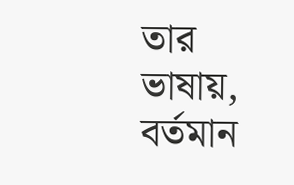তার ভাষায়, বর্তমান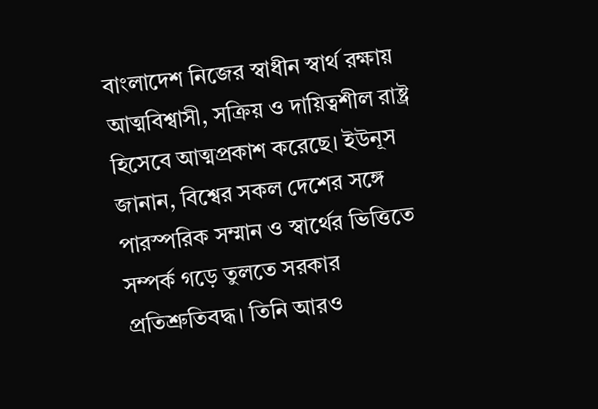বাংলাদেশ নিজের স্বাধীন স্বার্থ রক্ষায় আত্মবিশ্বাসী, সক্রিয় ও দায়িত্বশীল রাষ্ট্র হিসেবে আত্মপ্রকাশ করেছে। ইউনূস জানান, বিশ্বের সকল দেশের সঙ্গে পারস্পরিক সম্মান ও স্বার্থের ভিত্তিতে সম্পর্ক গড়ে তুলতে সরকার প্রতিশ্রুতিবদ্ধ। তিনি আরও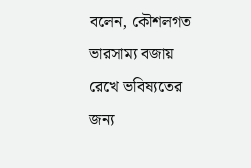বলেন, কৌশলগত ভারসাম্য বজায় রেখে ভবিষ্যতের জন্য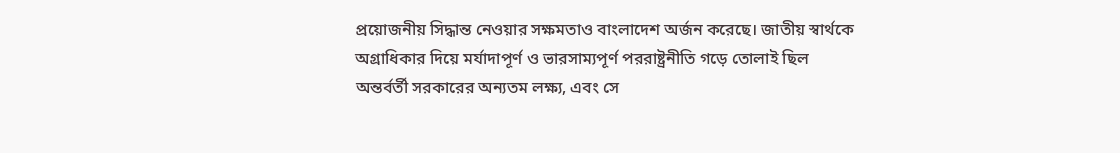প্রয়োজনীয় সিদ্ধান্ত নেওয়ার সক্ষমতাও বাংলাদেশ অর্জন করেছে। জাতীয় স্বার্থকে অগ্রাধিকার দিয়ে মর্যাদাপূর্ণ ও ভারসাম্যপূর্ণ পররাষ্ট্রনীতি গড়ে তোলাই ছিল অন্তর্বর্তী সরকারের অন্যতম লক্ষ্য, এবং সে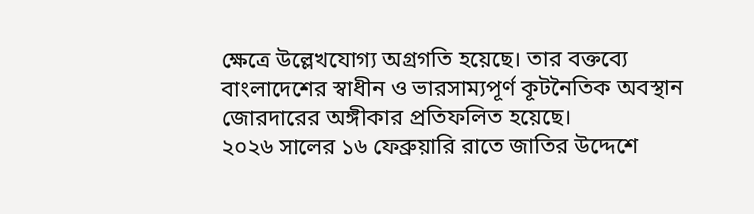ক্ষেত্রে উল্লেখযোগ্য অগ্রগতি হয়েছে। তার বক্তব্যে বাংলাদেশের স্বাধীন ও ভারসাম্যপূর্ণ কূটনৈতিক অবস্থান জোরদারের অঙ্গীকার প্রতিফলিত হয়েছে।
২০২৬ সালের ১৬ ফেব্রুয়ারি রাতে জাতির উদ্দেশে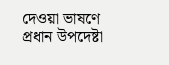দেওয়া ভাষণে প্রধান উপদেষ্টা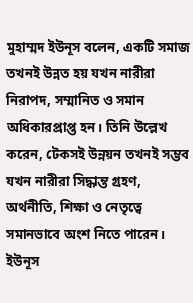মুহাম্মদ ইউনূস বলেন, একটি সমাজ তখনই উন্নত হয় যখন নারীরা নিরাপদ, সম্মানিত ও সমান অধিকারপ্রাপ্ত হন। তিনি উল্লেখ করেন, টেকসই উন্নয়ন তখনই সম্ভব যখন নারীরা সিদ্ধান্ত গ্রহণ, অর্থনীতি, শিক্ষা ও নেতৃত্বে সমানভাবে অংশ নিতে পারেন। ইউনূস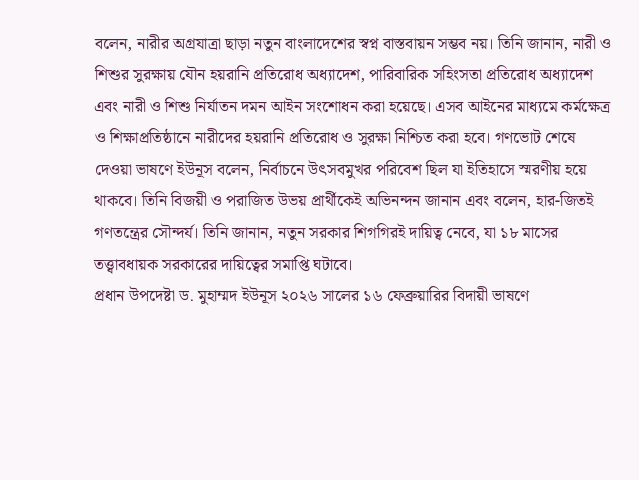বলেন, নারীর অগ্রযাত্রা ছাড়া নতুন বাংলাদেশের স্বপ্ন বাস্তবায়ন সম্ভব নয়। তিনি জানান, নারী ও শিশুর সুরক্ষায় যৌন হয়রানি প্রতিরোধ অধ্যাদেশ, পারিবারিক সহিংসতা প্রতিরোধ অধ্যাদেশ এবং নারী ও শিশু নির্যাতন দমন আইন সংশোধন করা হয়েছে। এসব আইনের মাধ্যমে কর্মক্ষেত্র ও শিক্ষাপ্রতিষ্ঠানে নারীদের হয়রানি প্রতিরোধ ও সুরক্ষা নিশ্চিত করা হবে। গণভোট শেষে দেওয়া ভাষণে ইউনূস বলেন, নির্বাচনে উৎসবমুখর পরিবেশ ছিল যা ইতিহাসে স্মরণীয় হয়ে থাকবে। তিনি বিজয়ী ও পরাজিত উভয় প্রার্থীকেই অভিনন্দন জানান এবং বলেন, হার-জিতই গণতন্ত্রের সৌন্দর্য। তিনি জানান, নতুন সরকার শিগগিরই দায়িত্ব নেবে, যা ১৮ মাসের তত্ত্বাবধায়ক সরকারের দায়িত্বের সমাপ্তি ঘটাবে।
প্রধান উপদেষ্টা ড. মুহাম্মদ ইউনূস ২০২৬ সালের ১৬ ফেব্রুয়ারির বিদায়ী ভাষণে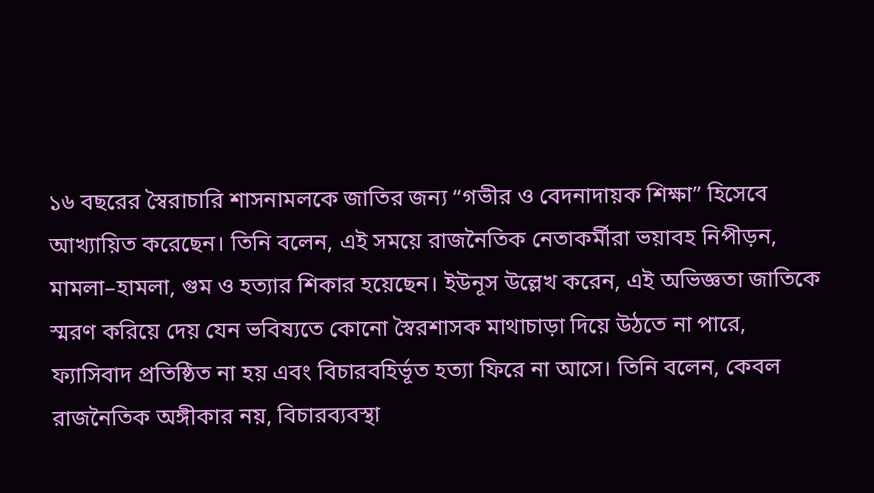১৬ বছরের স্বৈরাচারি শাসনামলকে জাতির জন্য “গভীর ও বেদনাদায়ক শিক্ষা” হিসেবে আখ্যায়িত করেছেন। তিনি বলেন, এই সময়ে রাজনৈতিক নেতাকর্মীরা ভয়াবহ নিপীড়ন, মামলা–হামলা, গুম ও হত্যার শিকার হয়েছেন। ইউনূস উল্লেখ করেন, এই অভিজ্ঞতা জাতিকে স্মরণ করিয়ে দেয় যেন ভবিষ্যতে কোনো স্বৈরশাসক মাথাচাড়া দিয়ে উঠতে না পারে, ফ্যাসিবাদ প্রতিষ্ঠিত না হয় এবং বিচারবহির্ভূত হত্যা ফিরে না আসে। তিনি বলেন, কেবল রাজনৈতিক অঙ্গীকার নয়, বিচারব্যবস্থা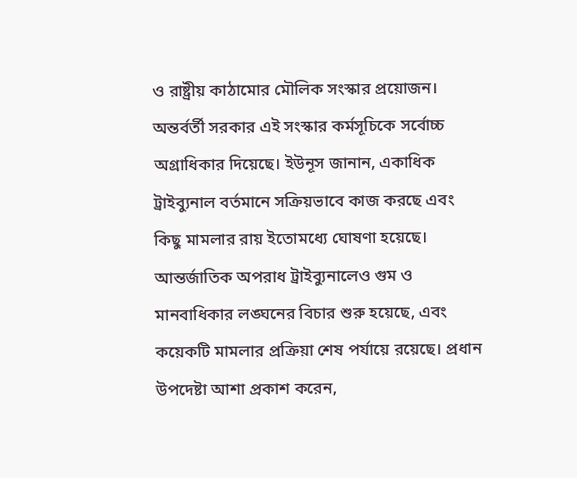ও রাষ্ট্রীয় কাঠামোর মৌলিক সংস্কার প্রয়োজন। অন্তর্বর্তী সরকার এই সংস্কার কর্মসূচিকে সর্বোচ্চ অগ্রাধিকার দিয়েছে। ইউনূস জানান, একাধিক ট্রাইব্যুনাল বর্তমানে সক্রিয়ভাবে কাজ করছে এবং কিছু মামলার রায় ইতোমধ্যে ঘোষণা হয়েছে। আন্তর্জাতিক অপরাধ ট্রাইব্যুনালেও গুম ও মানবাধিকার লঙ্ঘনের বিচার শুরু হয়েছে, এবং কয়েকটি মামলার প্রক্রিয়া শেষ পর্যায়ে রয়েছে। প্রধান উপদেষ্টা আশা প্রকাশ করেন,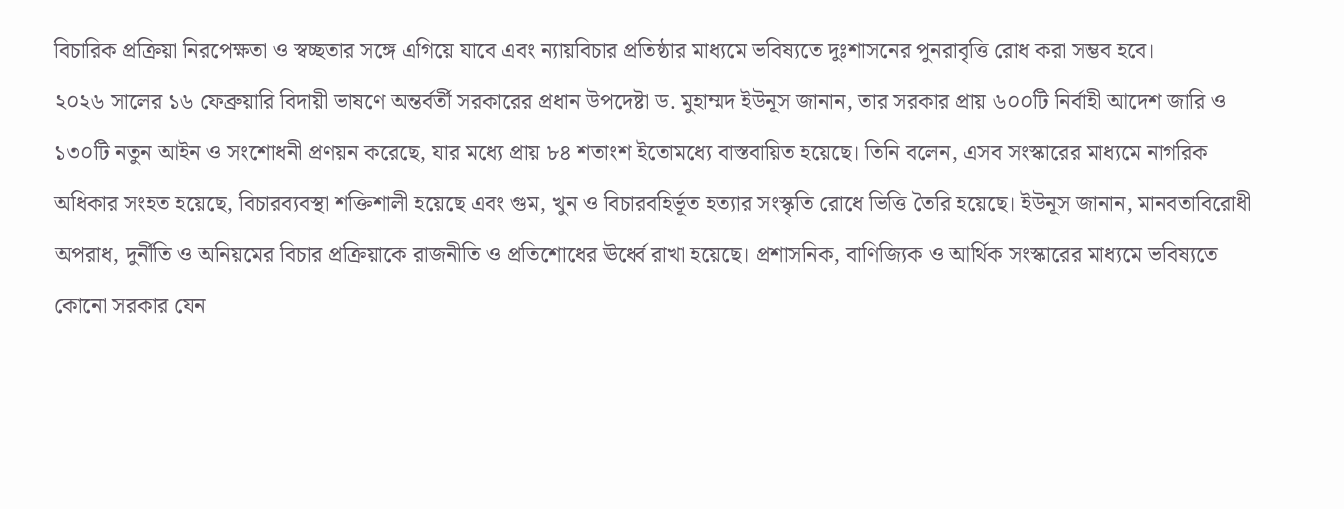বিচারিক প্রক্রিয়া নিরপেক্ষতা ও স্বচ্ছতার সঙ্গে এগিয়ে যাবে এবং ন্যায়বিচার প্রতিষ্ঠার মাধ্যমে ভবিষ্যতে দুঃশাসনের পুনরাবৃত্তি রোধ করা সম্ভব হবে।
২০২৬ সালের ১৬ ফেব্রুয়ারি বিদায়ী ভাষণে অন্তর্বর্তী সরকারের প্রধান উপদেষ্টা ড. মুহাম্মদ ইউনূস জানান, তার সরকার প্রায় ৬০০টি নির্বাহী আদেশ জারি ও ১৩০টি নতুন আইন ও সংশোধনী প্রণয়ন করেছে, যার মধ্যে প্রায় ৮৪ শতাংশ ইতোমধ্যে বাস্তবায়িত হয়েছে। তিনি বলেন, এসব সংস্কারের মাধ্যমে নাগরিক অধিকার সংহত হয়েছে, বিচারব্যবস্থা শক্তিশালী হয়েছে এবং গুম, খুন ও বিচারবহির্ভূত হত্যার সংস্কৃতি রোধে ভিত্তি তৈরি হয়েছে। ইউনূস জানান, মানবতাবিরোধী অপরাধ, দুর্নীতি ও অনিয়মের বিচার প্রক্রিয়াকে রাজনীতি ও প্রতিশোধের ঊর্ধ্বে রাখা হয়েছে। প্রশাসনিক, বাণিজ্যিক ও আর্থিক সংস্কারের মাধ্যমে ভবিষ্যতে কোনো সরকার যেন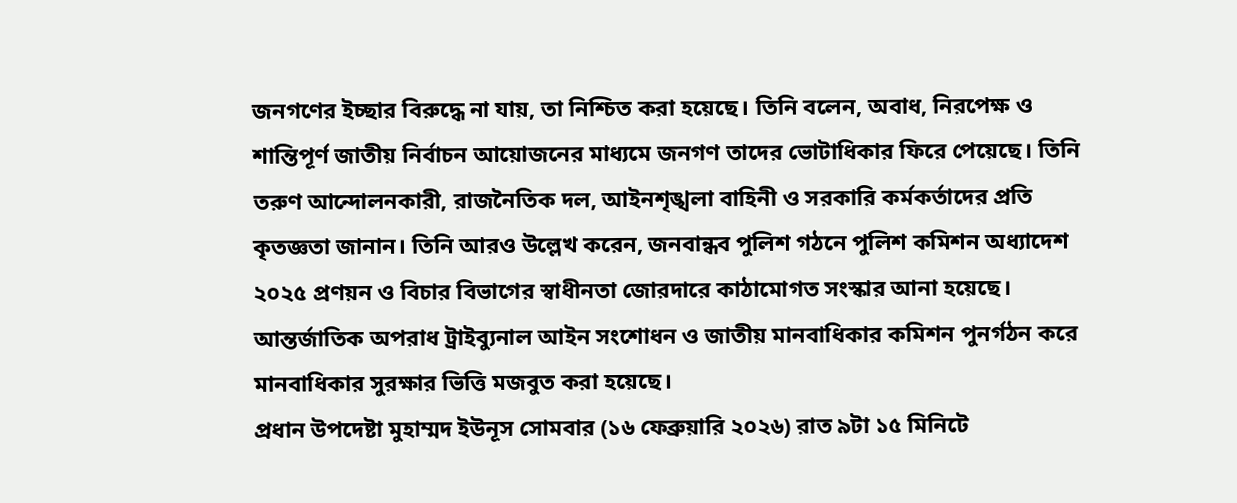জনগণের ইচ্ছার বিরুদ্ধে না যায়, তা নিশ্চিত করা হয়েছে। তিনি বলেন, অবাধ, নিরপেক্ষ ও শান্তিপূর্ণ জাতীয় নির্বাচন আয়োজনের মাধ্যমে জনগণ তাদের ভোটাধিকার ফিরে পেয়েছে। তিনি তরুণ আন্দোলনকারী, রাজনৈতিক দল, আইনশৃঙ্খলা বাহিনী ও সরকারি কর্মকর্তাদের প্রতি কৃতজ্ঞতা জানান। তিনি আরও উল্লেখ করেন, জনবান্ধব পুলিশ গঠনে পুলিশ কমিশন অধ্যাদেশ ২০২৫ প্রণয়ন ও বিচার বিভাগের স্বাধীনতা জোরদারে কাঠামোগত সংস্কার আনা হয়েছে। আন্তর্জাতিক অপরাধ ট্রাইব্যুনাল আইন সংশোধন ও জাতীয় মানবাধিকার কমিশন পুনর্গঠন করে মানবাধিকার সুরক্ষার ভিত্তি মজবুত করা হয়েছে।
প্রধান উপদেষ্টা মুহাম্মদ ইউনূস সোমবার (১৬ ফেব্রুয়ারি ২০২৬) রাত ৯টা ১৫ মিনিটে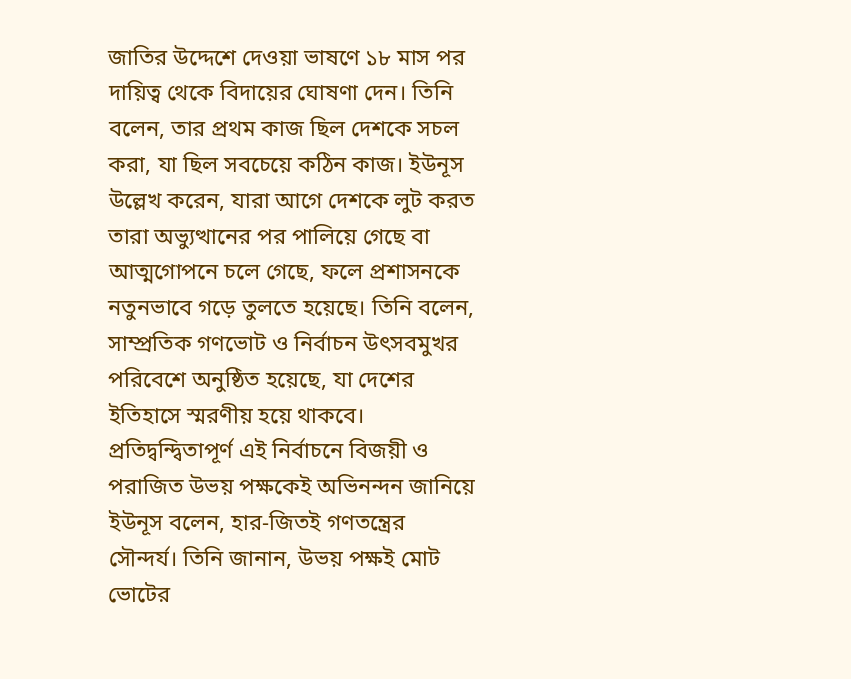জাতির উদ্দেশে দেওয়া ভাষণে ১৮ মাস পর দায়িত্ব থেকে বিদায়ের ঘোষণা দেন। তিনি বলেন, তার প্রথম কাজ ছিল দেশকে সচল করা, যা ছিল সবচেয়ে কঠিন কাজ। ইউনূস উল্লেখ করেন, যারা আগে দেশকে লুট করত তারা অভ্যুত্থানের পর পালিয়ে গেছে বা আত্মগোপনে চলে গেছে, ফলে প্রশাসনকে নতুনভাবে গড়ে তুলতে হয়েছে। তিনি বলেন, সাম্প্রতিক গণভোট ও নির্বাচন উৎসবমুখর পরিবেশে অনুষ্ঠিত হয়েছে, যা দেশের ইতিহাসে স্মরণীয় হয়ে থাকবে। প্রতিদ্বন্দ্বিতাপূর্ণ এই নির্বাচনে বিজয়ী ও পরাজিত উভয় পক্ষকেই অভিনন্দন জানিয়ে ইউনূস বলেন, হার-জিতই গণতন্ত্রের সৌন্দর্য। তিনি জানান, উভয় পক্ষই মোট ভোটের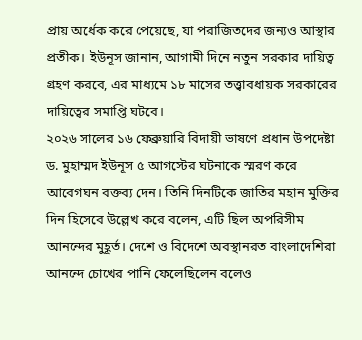প্রায় অর্ধেক করে পেয়েছে, যা পরাজিতদের জন্যও আস্থার প্রতীক। ইউনূস জানান, আগামী দিনে নতুন সরকার দায়িত্ব গ্রহণ করবে, এর মাধ্যমে ১৮ মাসের তত্ত্বাবধায়ক সরকারের দায়িত্বের সমাপ্তি ঘটবে।
২০২৬ সালের ১৬ ফেব্রুয়ারি বিদায়ী ভাষণে প্রধান উপদেষ্টা ড. মুহাম্মদ ইউনূস ৫ আগস্টের ঘটনাকে স্মরণ করে আবেগঘন বক্তব্য দেন। তিনি দিনটিকে জাতির মহান মুক্তির দিন হিসেবে উল্লেখ করে বলেন, এটি ছিল অপরিসীম আনন্দের মুহূর্ত। দেশে ও বিদেশে অবস্থানরত বাংলাদেশিরা আনন্দে চোখের পানি ফেলেছিলেন বলেও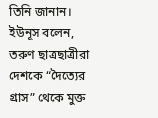তিনি জানান। ইউনূস বলেন, তরুণ ছাত্রছাত্রীরা দেশকে “দৈত্যের গ্রাস” থেকে মুক্ত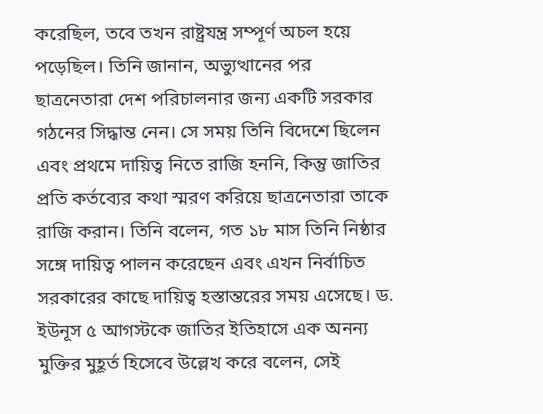করেছিল, তবে তখন রাষ্ট্রযন্ত্র সম্পূর্ণ অচল হয়ে পড়েছিল। তিনি জানান, অভ্যুত্থানের পর ছাত্রনেতারা দেশ পরিচালনার জন্য একটি সরকার গঠনের সিদ্ধান্ত নেন। সে সময় তিনি বিদেশে ছিলেন এবং প্রথমে দায়িত্ব নিতে রাজি হননি, কিন্তু জাতির প্রতি কর্তব্যের কথা স্মরণ করিয়ে ছাত্রনেতারা তাকে রাজি করান। তিনি বলেন, গত ১৮ মাস তিনি নিষ্ঠার সঙ্গে দায়িত্ব পালন করেছেন এবং এখন নির্বাচিত সরকারের কাছে দায়িত্ব হস্তান্তরের সময় এসেছে। ড. ইউনূস ৫ আগস্টকে জাতির ইতিহাসে এক অনন্য মুক্তির মুহূর্ত হিসেবে উল্লেখ করে বলেন, সেই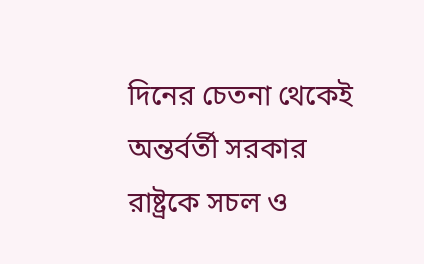দিনের চেতনা থেকেই অন্তর্বর্তী সরকার রাষ্ট্রকে সচল ও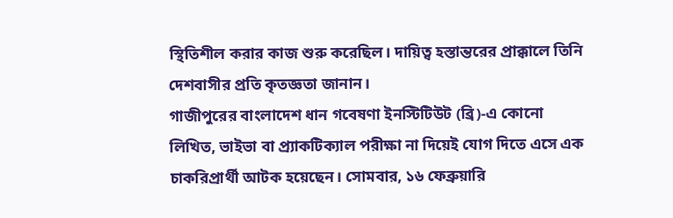স্থিতিশীল করার কাজ শুরু করেছিল। দায়িত্ব হস্তান্তরের প্রাক্কালে তিনি দেশবাসীর প্রতি কৃতজ্ঞতা জানান।
গাজীপুরের বাংলাদেশ ধান গবেষণা ইনস্টিটিউট (ব্রি)-এ কোনো লিখিত, ভাইভা বা প্র্যাকটিক্যাল পরীক্ষা না দিয়েই যোগ দিতে এসে এক চাকরিপ্রার্থী আটক হয়েছেন। সোমবার, ১৬ ফেব্রুয়ারি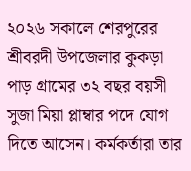২০২৬ সকালে শেরপুরের শ্রীবরদী উপজেলার কুকড়া পাড় গ্রামের ৩২ বছর বয়সী সুজা মিয়া প্লাম্বার পদে যোগ দিতে আসেন। কর্মকর্তারা তার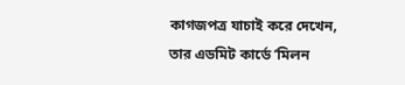কাগজপত্র যাচাই করে দেখেন, তার এডমিট কার্ডে ‘মিলন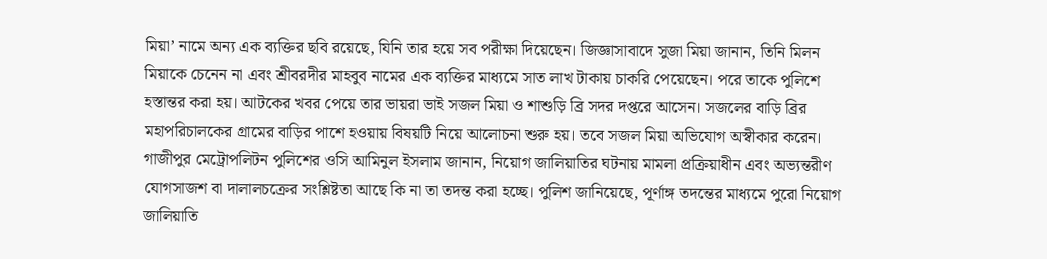মিয়া’ নামে অন্য এক ব্যক্তির ছবি রয়েছে, যিনি তার হয়ে সব পরীক্ষা দিয়েছেন। জিজ্ঞাসাবাদে সুজা মিয়া জানান, তিনি মিলন মিয়াকে চেনেন না এবং শ্রীবরদীর মাহবুব নামের এক ব্যক্তির মাধ্যমে সাত লাখ টাকায় চাকরি পেয়েছেন। পরে তাকে পুলিশে হস্তান্তর করা হয়। আটকের খবর পেয়ে তার ভায়রা ভাই সজল মিয়া ও শাশুড়ি ব্রি সদর দপ্তরে আসেন। সজলের বাড়ি ব্রির মহাপরিচালকের গ্রামের বাড়ির পাশে হওয়ায় বিষয়টি নিয়ে আলোচনা শুরু হয়। তবে সজল মিয়া অভিযোগ অস্বীকার করেন। গাজীপুর মেট্রোপলিটন পুলিশের ওসি আমিনুল ইসলাম জানান, নিয়োগ জালিয়াতির ঘটনায় মামলা প্রক্রিয়াধীন এবং অভ্যন্তরীণ যোগসাজশ বা দালালচক্রের সংশ্লিষ্টতা আছে কি না তা তদন্ত করা হচ্ছে। পুলিশ জানিয়েছে, পূর্ণাঙ্গ তদন্তের মাধ্যমে পুরো নিয়োগ জালিয়াতি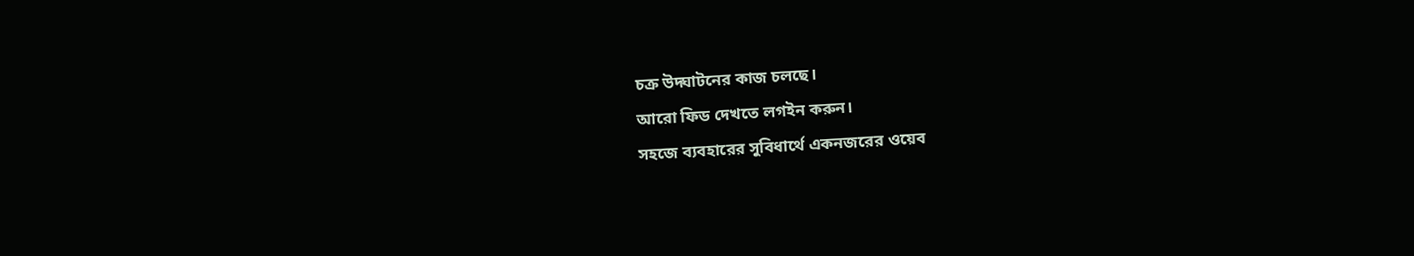চক্র উদ্ঘাটনের কাজ চলছে।
আরো ফিড দেখতে লগইন করুন।
সহজে ব্যবহারের সুবিধার্থে একনজরের ওয়েব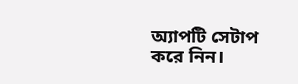অ্যাপটি সেটাপ করে নিন।